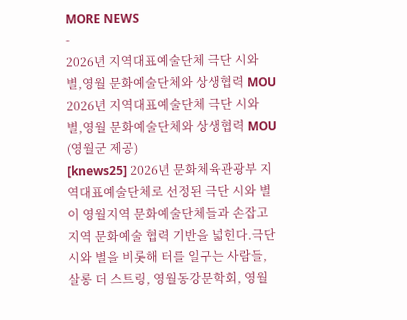MORE NEWS
-
2026년 지역대표예술단체 극단 시와 별,영월 문화예술단체와 상생협력 MOU
2026년 지역대표예술단체 극단 시와 별,영월 문화예술단체와 상생협력 MOU (영월군 제공)
[knews25] 2026년 문화체육관광부 지역대표예술단체로 선정된 극단 시와 별이 영월지역 문화예술단체들과 손잡고 지역 문화예술 협력 기반을 넓힌다.극단 시와 별을 비롯해 터를 일구는 사람들, 살롱 더 스트링, 영월동강문학회, 영월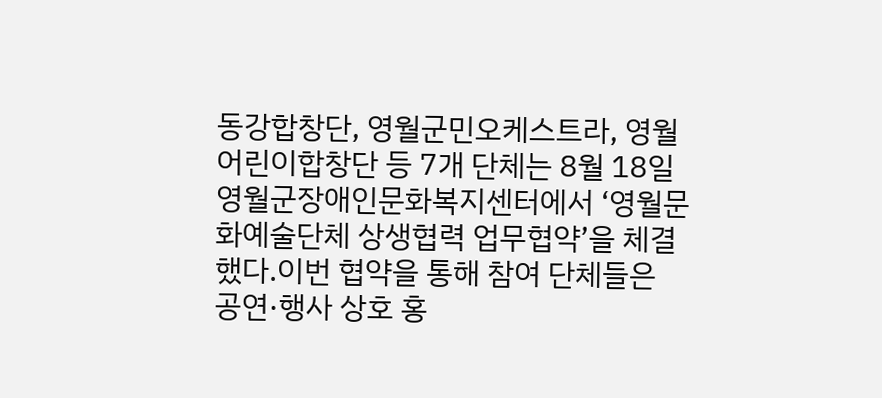동강합창단, 영월군민오케스트라, 영월어린이합창단 등 7개 단체는 8월 18일 영월군장애인문화복지센터에서 ‘영월문화예술단체 상생협력 업무협약’을 체결했다.이번 협약을 통해 참여 단체들은 공연·행사 상호 홍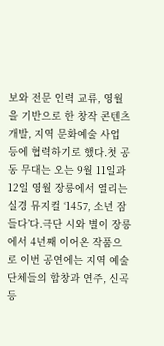보와 전문 인력 교류, 영월을 기반으로 한 창작 콘텐츠 개발, 지역 문화예술 사업 등에 협력하기로 했다.첫 공동 무대는 오는 9월 11일과 12일 영월 장릉에서 열리는 실경 뮤지컬 ‘1457, 소년 잠들다’다.극단 시와 별이 장릉에서 4년째 이어온 작품으로 이번 공연에는 지역 예술단체들의 합창과 연주, 신곡 등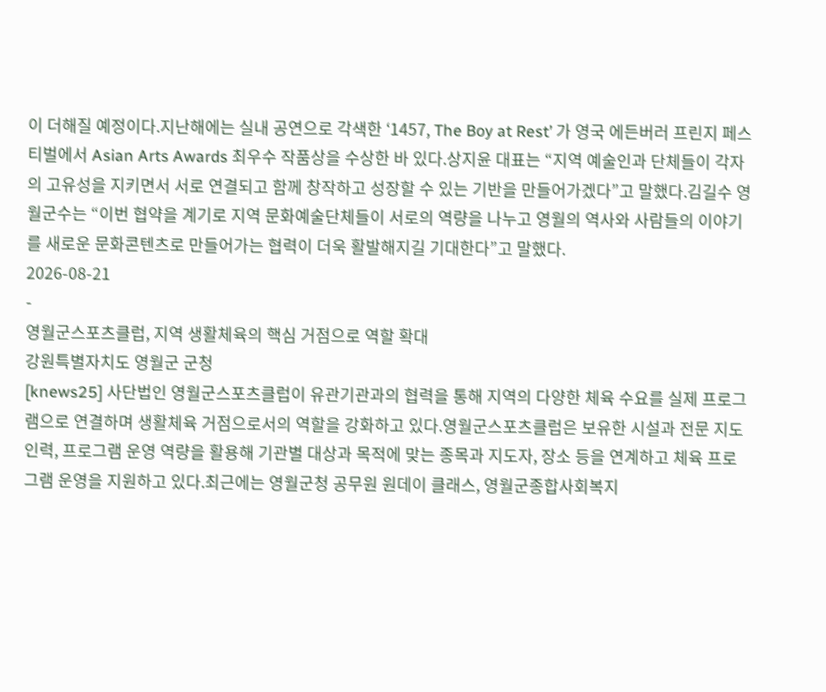이 더해질 예정이다.지난해에는 실내 공연으로 각색한 ‘1457, The Boy at Rest’ 가 영국 에든버러 프린지 페스티벌에서 Asian Arts Awards 최우수 작품상을 수상한 바 있다.상지윤 대표는 “지역 예술인과 단체들이 각자의 고유성을 지키면서 서로 연결되고 함께 창작하고 성장할 수 있는 기반을 만들어가겠다”고 말했다.김길수 영월군수는 “이번 협약을 계기로 지역 문화예술단체들이 서로의 역량을 나누고 영월의 역사와 사람들의 이야기를 새로운 문화콘텐츠로 만들어가는 협력이 더욱 활발해지길 기대한다”고 말했다.
2026-08-21
-
영월군스포츠클럽, 지역 생활체육의 핵심 거점으로 역할 확대
강원특별자치도 영월군 군청
[knews25] 사단법인 영월군스포츠클럽이 유관기관과의 협력을 통해 지역의 다양한 체육 수요를 실제 프로그램으로 연결하며 생활체육 거점으로서의 역할을 강화하고 있다.영월군스포츠클럽은 보유한 시설과 전문 지도인력, 프로그램 운영 역량을 활용해 기관별 대상과 목적에 맞는 종목과 지도자, 장소 등을 연계하고 체육 프로그램 운영을 지원하고 있다.최근에는 영월군청 공무원 원데이 클래스, 영월군종합사회복지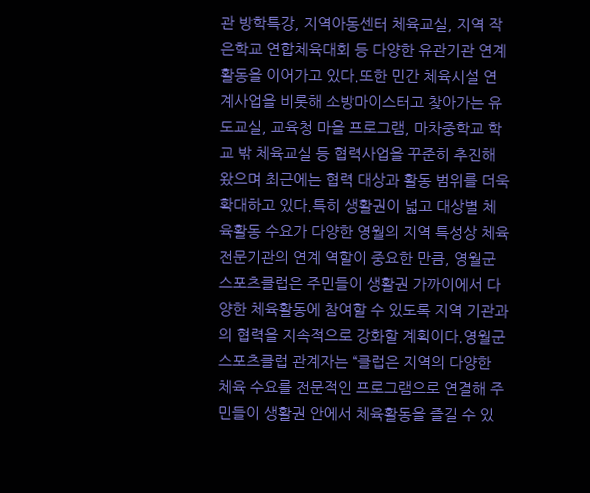관 방학특강, 지역아동센터 체육교실, 지역 작은학교 연합체육대회 등 다양한 유관기관 연계 활동을 이어가고 있다.또한 민간 체육시설 연계사업을 비롯해 소방마이스터고 찾아가는 유도교실, 교육청 마을 프로그램, 마차중학교 학교 밖 체육교실 등 협력사업을 꾸준히 추진해 왔으며 최근에는 협력 대상과 활동 범위를 더욱 확대하고 있다.특히 생활권이 넓고 대상별 체육활동 수요가 다양한 영월의 지역 특성상 체육 전문기관의 연계 역할이 중요한 만큼, 영월군스포츠클럽은 주민들이 생활권 가까이에서 다양한 체육활동에 참여할 수 있도록 지역 기관과의 협력을 지속적으로 강화할 계획이다.영월군스포츠클럽 관계자는 “클럽은 지역의 다양한 체육 수요를 전문적인 프로그램으로 연결해 주민들이 생활권 안에서 체육활동을 즐길 수 있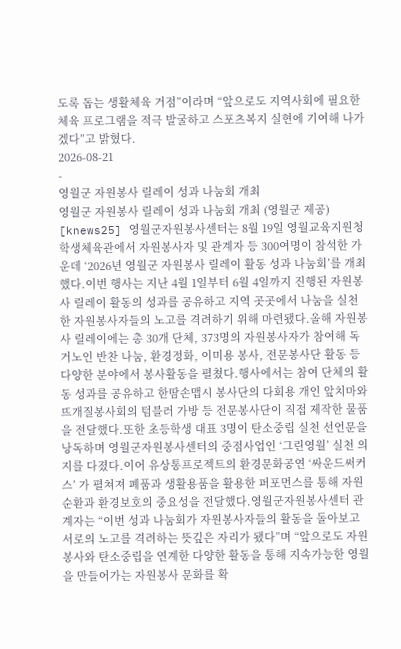도록 돕는 생활체육 거점”이라며 “앞으로도 지역사회에 필요한 체육 프로그램을 적극 발굴하고 스포츠복지 실현에 기여해 나가겠다”고 밝혔다.
2026-08-21
-
영월군 자원봉사 릴레이 성과 나눔회 개최
영월군 자원봉사 릴레이 성과 나눔회 개최 (영월군 제공)
[knews25] 영월군자원봉사센터는 8월 19일 영월교육지원청 학생체육관에서 자원봉사자 및 관계자 등 300여명이 참석한 가운데 ‘2026년 영월군 자원봉사 릴레이 활동 성과 나눔회’를 개최했다.이번 행사는 지난 4월 1일부터 6월 4일까지 진행된 자원봉사 릴레이 활동의 성과를 공유하고 지역 곳곳에서 나눔을 실천한 자원봉사자들의 노고를 격려하기 위해 마련됐다.올해 자원봉사 릴레이에는 총 30개 단체, 373명의 자원봉사자가 참여해 독거노인 반찬 나눔, 환경정화, 이미용 봉사, 전문봉사단 활동 등 다양한 분야에서 봉사활동을 펼쳤다.행사에서는 참여 단체의 활동 성과를 공유하고 한땀손맵시 봉사단의 다회용 개인 앞치마와 뜨개질봉사회의 텀블러 가방 등 전문봉사단이 직접 제작한 물품을 전달했다.또한 초등학생 대표 3명이 탄소중립 실천 선언문을 낭독하며 영월군자원봉사센터의 중점사업인 ‘그린영월’ 실천 의지를 다졌다.이어 유상통프로젝트의 환경문화공연 ‘싸운드써커스’ 가 펼쳐져 폐품과 생활용품을 활용한 퍼포먼스를 통해 자원순환과 환경보호의 중요성을 전달했다.영월군자원봉사센터 관계자는 “이번 성과 나눔회가 자원봉사자들의 활동을 돌아보고 서로의 노고를 격려하는 뜻깊은 자리가 됐다”며 “앞으로도 자원봉사와 탄소중립을 연계한 다양한 활동을 통해 지속가능한 영월을 만들어가는 자원봉사 문화를 확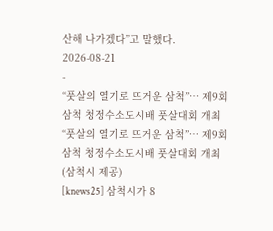산해 나가겠다”고 말했다.
2026-08-21
-
“풋살의 열기로 뜨거운 삼척”… 제9회 삼척 청정수소도시배 풋살대회 개최
“풋살의 열기로 뜨거운 삼척”… 제9회 삼척 청정수소도시배 풋살대회 개최 (삼척시 제공)
[knews25] 삼척시가 8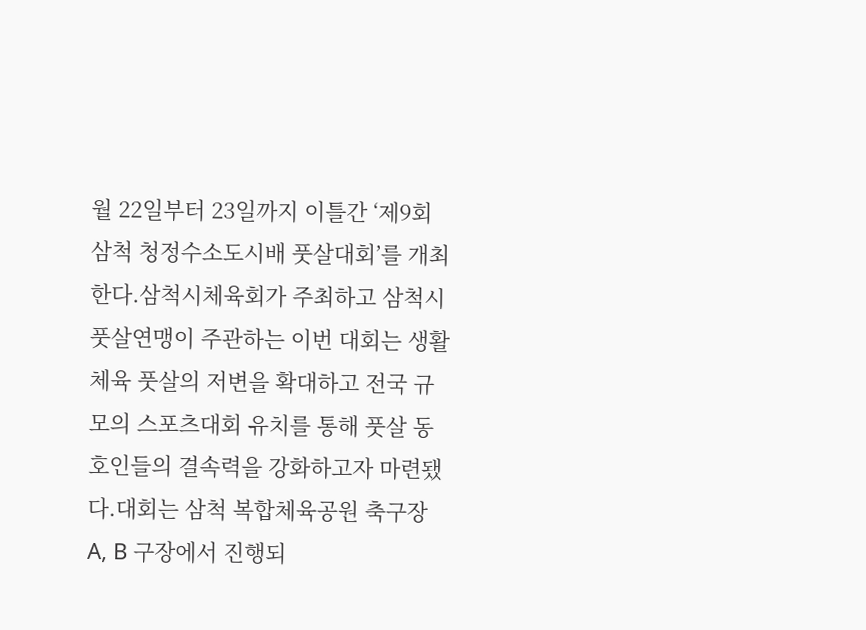월 22일부터 23일까지 이틀간 ‘제9회 삼척 청정수소도시배 풋살대회’를 개최한다.삼척시체육회가 주최하고 삼척시풋살연맹이 주관하는 이번 대회는 생활체육 풋살의 저변을 확대하고 전국 규모의 스포츠대회 유치를 통해 풋살 동호인들의 결속력을 강화하고자 마련됐다.대회는 삼척 복합체육공원 축구장 A, B 구장에서 진행되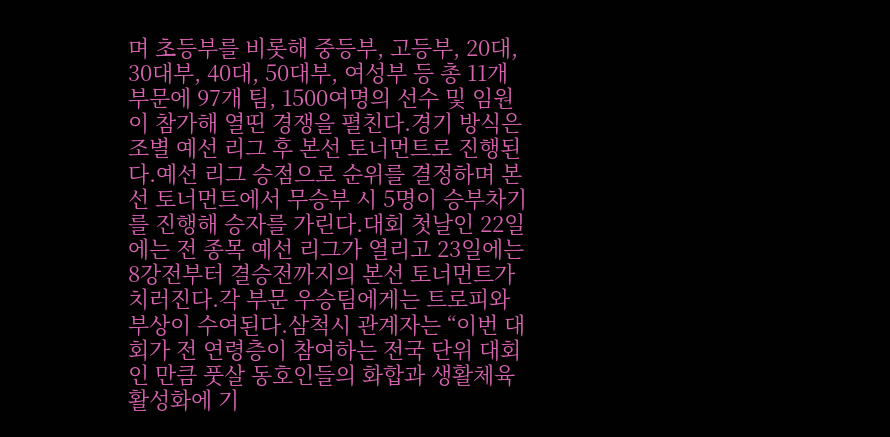며 초등부를 비롯해 중등부, 고등부, 20대, 30대부, 40대, 50대부, 여성부 등 총 11개 부문에 97개 팀, 1500여명의 선수 및 임원이 참가해 열띤 경쟁을 펼친다.경기 방식은 조별 예선 리그 후 본선 토너먼트로 진행된다.예선 리그 승점으로 순위를 결정하며 본선 토너먼트에서 무승부 시 5명이 승부차기를 진행해 승자를 가린다.대회 첫날인 22일에는 전 종목 예선 리그가 열리고 23일에는 8강전부터 결승전까지의 본선 토너먼트가 치러진다.각 부문 우승팀에게는 트로피와 부상이 수여된다.삼척시 관계자는 “이번 대회가 전 연령층이 참여하는 전국 단위 대회인 만큼 풋살 동호인들의 화합과 생활체육 활성화에 기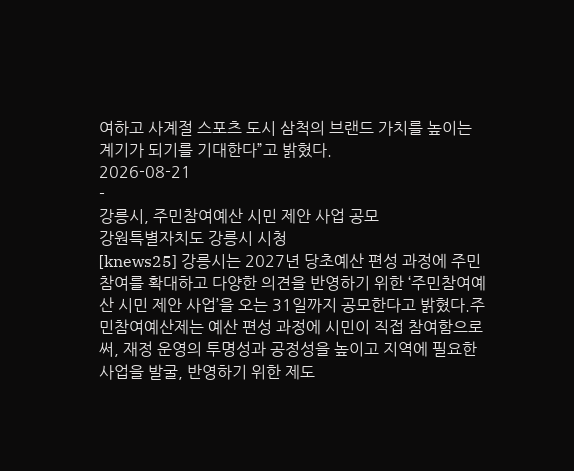여하고 사계절 스포츠 도시 삼척의 브랜드 가치를 높이는 계기가 되기를 기대한다”고 밝혔다.
2026-08-21
-
강릉시, 주민참여예산 시민 제안 사업 공모
강원특별자치도 강릉시 시청
[knews25] 강릉시는 2027년 당초예산 편성 과정에 주민 참여를 확대하고 다양한 의견을 반영하기 위한 ‘주민참여예산 시민 제안 사업’을 오는 31일까지 공모한다고 밝혔다.주민참여예산제는 예산 편성 과정에 시민이 직접 참여함으로써, 재정 운영의 투명성과 공정성을 높이고 지역에 필요한 사업을 발굴, 반영하기 위한 제도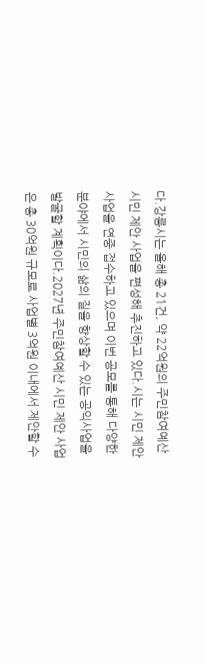다.강릉시는 올해 총 21건, 약 22억원의 주민참여예산 시민 제안 사업을 편성해 추진하고 있다.시는 시민 제안 사업을 연중 접수하고 있으며 이번 공모를 통해 다양한 분야에서 시민의 삶의 질을 향상할 수 있는 공익사업을 발굴할 계획이다.2027년 주민참여예산 시민 제안 사업은 총 30억원 규모로 사업별 3억원 이내에서 제안할 수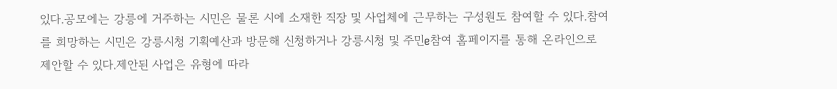있다.공모에는 강릉에 거주하는 시민은 물론 시에 소재한 직장 및 사업체에 근무하는 구성원도 참여할 수 있다.참여를 희망하는 시민은 강릉시청 기획예산과 방문해 신청하거나 강릉시청 및 주민e참여 홈페이지를 통해 온라인으로 제안할 수 있다.제안된 사업은 유형에 따라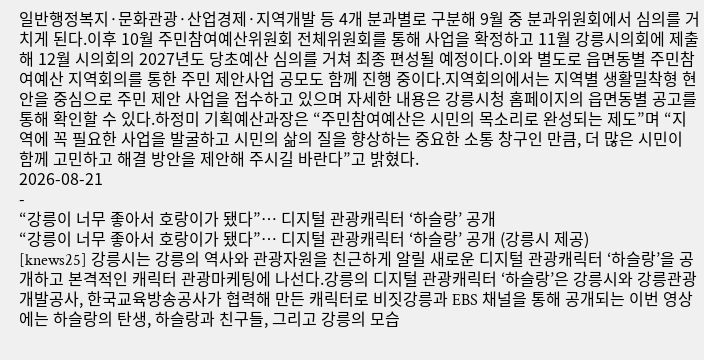일반행정복지·문화관광·산업경제·지역개발 등 4개 분과별로 구분해 9월 중 분과위원회에서 심의를 거치게 된다.이후 10월 주민참여예산위원회 전체위원회를 통해 사업을 확정하고 11월 강릉시의회에 제출해 12월 시의회의 2027년도 당초예산 심의를 거쳐 최종 편성될 예정이다.이와 별도로 읍면동별 주민참여예산 지역회의를 통한 주민 제안사업 공모도 함께 진행 중이다.지역회의에서는 지역별 생활밀착형 현안을 중심으로 주민 제안 사업을 접수하고 있으며 자세한 내용은 강릉시청 홈페이지의 읍면동별 공고를 통해 확인할 수 있다.하정미 기획예산과장은 “주민참여예산은 시민의 목소리로 완성되는 제도”며 “지역에 꼭 필요한 사업을 발굴하고 시민의 삶의 질을 향상하는 중요한 소통 창구인 만큼, 더 많은 시민이 함께 고민하고 해결 방안을 제안해 주시길 바란다”고 밝혔다.
2026-08-21
-
“강릉이 너무 좋아서 호랑이가 됐다”… 디지털 관광캐릭터 ‘하슬랑’ 공개
“강릉이 너무 좋아서 호랑이가 됐다”… 디지털 관광캐릭터 ‘하슬랑’ 공개 (강릉시 제공)
[knews25] 강릉시는 강릉의 역사와 관광자원을 친근하게 알릴 새로운 디지털 관광캐릭터 ‘하슬랑’을 공개하고 본격적인 캐릭터 관광마케팅에 나선다.강릉의 디지털 관광캐릭터 ‘하슬랑’은 강릉시와 강릉관광개발공사, 한국교육방송공사가 협력해 만든 캐릭터로 비짓강릉과 EBS 채널을 통해 공개되는 이번 영상에는 하슬랑의 탄생, 하슬랑과 친구들, 그리고 강릉의 모습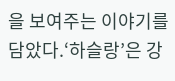을 보여주는 이야기를 담았다.‘하슬랑’은 강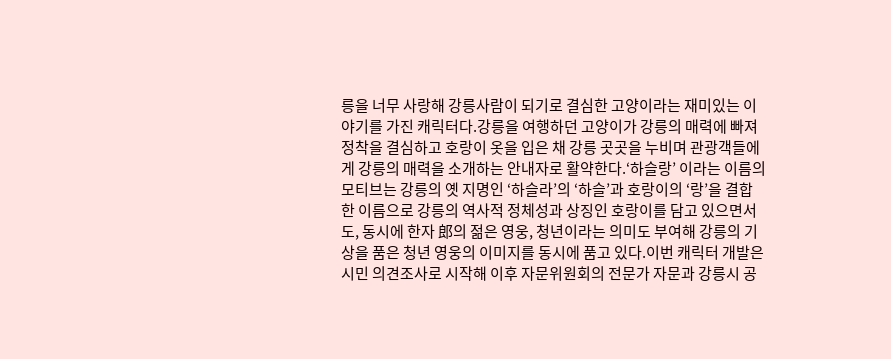릉을 너무 사랑해 강릉사람이 되기로 결심한 고양이라는 재미있는 이야기를 가진 캐릭터다.강릉을 여행하던 고양이가 강릉의 매력에 빠져 정착을 결심하고 호랑이 옷을 입은 채 강릉 곳곳을 누비며 관광객들에게 강릉의 매력을 소개하는 안내자로 활약한다.‘하슬랑’ 이라는 이름의 모티브는 강릉의 옛 지명인 ‘하슬라’의 ‘하슬’과 호랑이의 ‘랑’을 결합 한 이름으로 강릉의 역사적 정체성과 상징인 호랑이를 담고 있으면서도, 동시에 한자 郎의 젊은 영웅, 청년이라는 의미도 부여해 강릉의 기상을 품은 청년 영웅의 이미지를 동시에 품고 있다.이번 캐릭터 개발은 시민 의견조사로 시작해 이후 자문위원회의 전문가 자문과 강릉시 공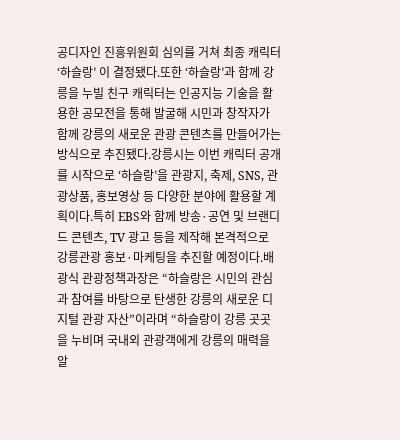공디자인 진흥위원회 심의를 거쳐 최종 캐릭터 ‘하슬랑’ 이 결정됐다.또한 ‘하슬랑’과 함께 강릉을 누빌 친구 캐릭터는 인공지능 기술을 활용한 공모전을 통해 발굴해 시민과 창작자가 함께 강릉의 새로운 관광 콘텐츠를 만들어가는 방식으로 추진됐다.강릉시는 이번 캐릭터 공개를 시작으로 ‘하슬랑’을 관광지, 축제, SNS, 관광상품, 홍보영상 등 다양한 분야에 활용할 계획이다.특히 EBS와 함께 방송·공연 및 브랜디드 콘텐츠, TV 광고 등을 제작해 본격적으로 강릉관광 홍보·마케팅을 추진할 예정이다.배광식 관광정책과장은 “하슬랑은 시민의 관심과 참여를 바탕으로 탄생한 강릉의 새로운 디지털 관광 자산”이라며 “하슬랑이 강릉 곳곳을 누비며 국내외 관광객에게 강릉의 매력을 알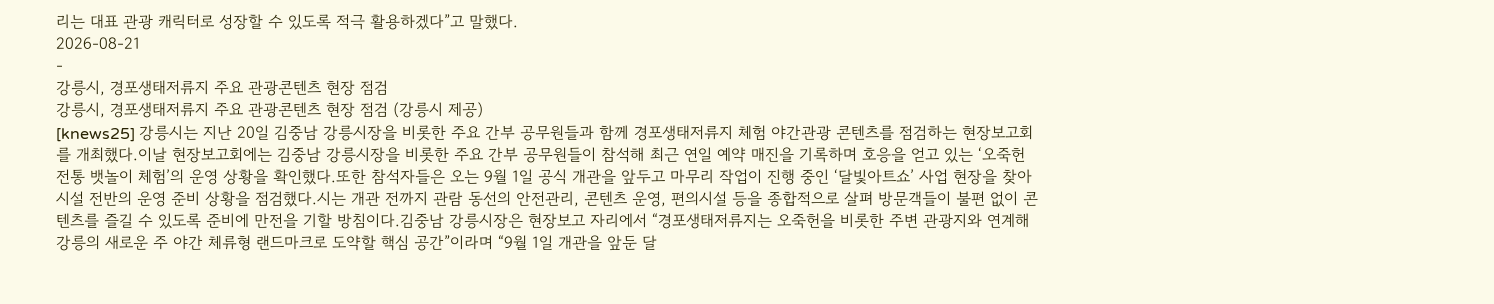리는 대표 관광 캐릭터로 성장할 수 있도록 적극 활용하겠다”고 말했다.
2026-08-21
-
강릉시, 경포생태저류지 주요 관광콘텐츠 현장 점검
강릉시, 경포생태저류지 주요 관광콘텐츠 현장 점검 (강릉시 제공)
[knews25] 강릉시는 지난 20일 김중남 강릉시장을 비롯한 주요 간부 공무원들과 함께 경포생태저류지 체험 야간관광 콘텐츠를 점검하는 현장보고회를 개최했다.이날 현장보고회에는 김중남 강릉시장을 비롯한 주요 간부 공무원들이 참석해 최근 연일 예약 매진을 기록하며 호응을 얻고 있는 ‘오죽헌 전통 뱃놀이 체험’의 운영 상황을 확인했다.또한 참석자들은 오는 9월 1일 공식 개관을 앞두고 마무리 작업이 진행 중인 ‘달빛아트쇼’ 사업 현장을 찾아 시설 전반의 운영 준비 상황을 점검했다.시는 개관 전까지 관람 동선의 안전관리, 콘텐츠 운영, 편의시설 등을 종합적으로 살펴 방문객들이 불편 없이 콘텐츠를 즐길 수 있도록 준비에 만전을 기할 방침이다.김중남 강릉시장은 현장보고 자리에서 “경포생태저류지는 오죽헌을 비롯한 주변 관광지와 연계해 강릉의 새로운 주 야간 체류형 랜드마크로 도약할 핵심 공간”이라며 “9월 1일 개관을 앞둔 달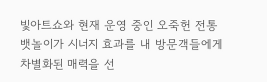빛아트쇼와 현재 운영 중인 오죽헌 전통뱃놀이가 시너지 효과를 내 방문객들에게 차별화된 매력을 선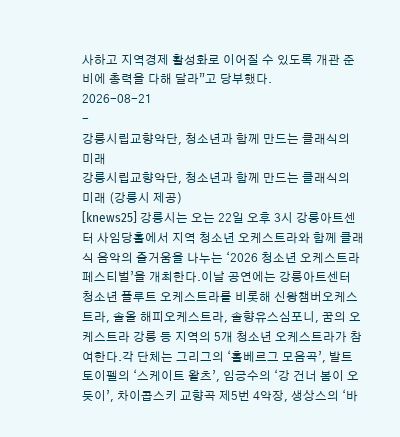사하고 지역경제 활성화로 이어질 수 있도록 개관 준비에 총력을 다해 달라”고 당부했다.
2026-08-21
-
강릉시립교향악단, 청소년과 함께 만드는 클래식의 미래
강릉시립교향악단, 청소년과 함께 만드는 클래식의 미래 (강릉시 제공)
[knews25] 강릉시는 오는 22일 오후 3시 강릉아트센터 사임당홀에서 지역 청소년 오케스트라와 함께 클래식 음악의 즐거움을 나누는 ‘2026 청소년 오케스트라 페스티벌’을 개최한다.이날 공연에는 강릉아트센터 청소년 플루트 오케스트라를 비롯해 신왕챔버오케스트라, 솔올 해피오케스트라, 솔향유스심포니, 꿈의 오케스트라 강릉 등 지역의 5개 청소년 오케스트라가 참여한다.각 단체는 그리그의 ‘홀베르그 모음곡’, 발트토이펠의 ‘스케이트 왈츠’, 임긍수의 ‘강 건너 봄이 오듯이’, 차이콥스키 교향곡 제5번 4악장, 생상스의 ‘바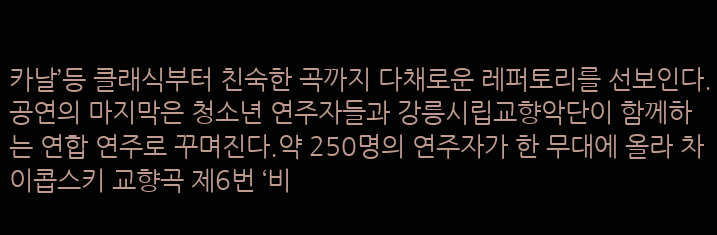카날’등 클래식부터 친숙한 곡까지 다채로운 레퍼토리를 선보인다.공연의 마지막은 청소년 연주자들과 강릉시립교향악단이 함께하는 연합 연주로 꾸며진다.약 250명의 연주자가 한 무대에 올라 차이콥스키 교향곡 제6번 ‘비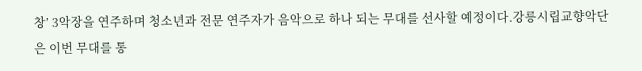창’ 3악장을 연주하며 청소년과 전문 연주자가 음악으로 하나 되는 무대를 선사할 예정이다.강릉시립교향악단은 이번 무대를 통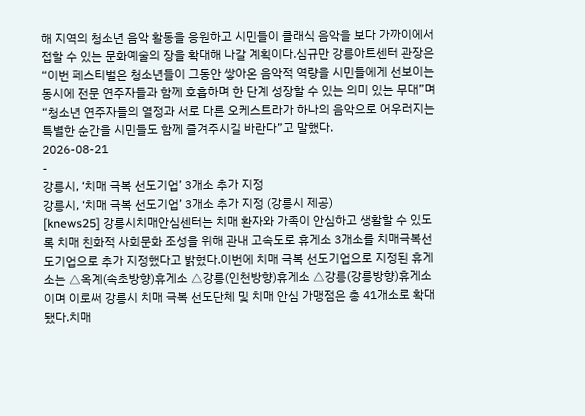해 지역의 청소년 음악 활동을 응원하고 시민들이 클래식 음악을 보다 가까이에서 접할 수 있는 문화예술의 장을 확대해 나갈 계획이다.심규만 강릉아트센터 관장은 “이번 페스티벌은 청소년들이 그동안 쌓아온 음악적 역량을 시민들에게 선보이는 동시에 전문 연주자들과 함께 호흡하며 한 단계 성장할 수 있는 의미 있는 무대”며 “청소년 연주자들의 열정과 서로 다른 오케스트라가 하나의 음악으로 어우러지는 특별한 순간을 시민들도 함께 즐겨주시길 바란다”고 말했다.
2026-08-21
-
강릉시, ‘치매 극복 선도기업’ 3개소 추가 지정
강릉시, ‘치매 극복 선도기업’ 3개소 추가 지정 (강릉시 제공)
[knews25] 강릉시치매안심센터는 치매 환자와 가족이 안심하고 생활할 수 있도록 치매 친화적 사회문화 조성을 위해 관내 고속도로 휴게소 3개소를 치매극복선도기업으로 추가 지정했다고 밝혔다.이번에 치매 극복 선도기업으로 지정된 휴게소는 △옥계(속초방향)휴게소 △강릉(인천방향)휴게소 △강릉(강릉방향)휴게소이며 이로써 강릉시 치매 극복 선도단체 및 치매 안심 가맹점은 총 41개소로 확대됐다.치매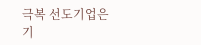극복 선도기업은 기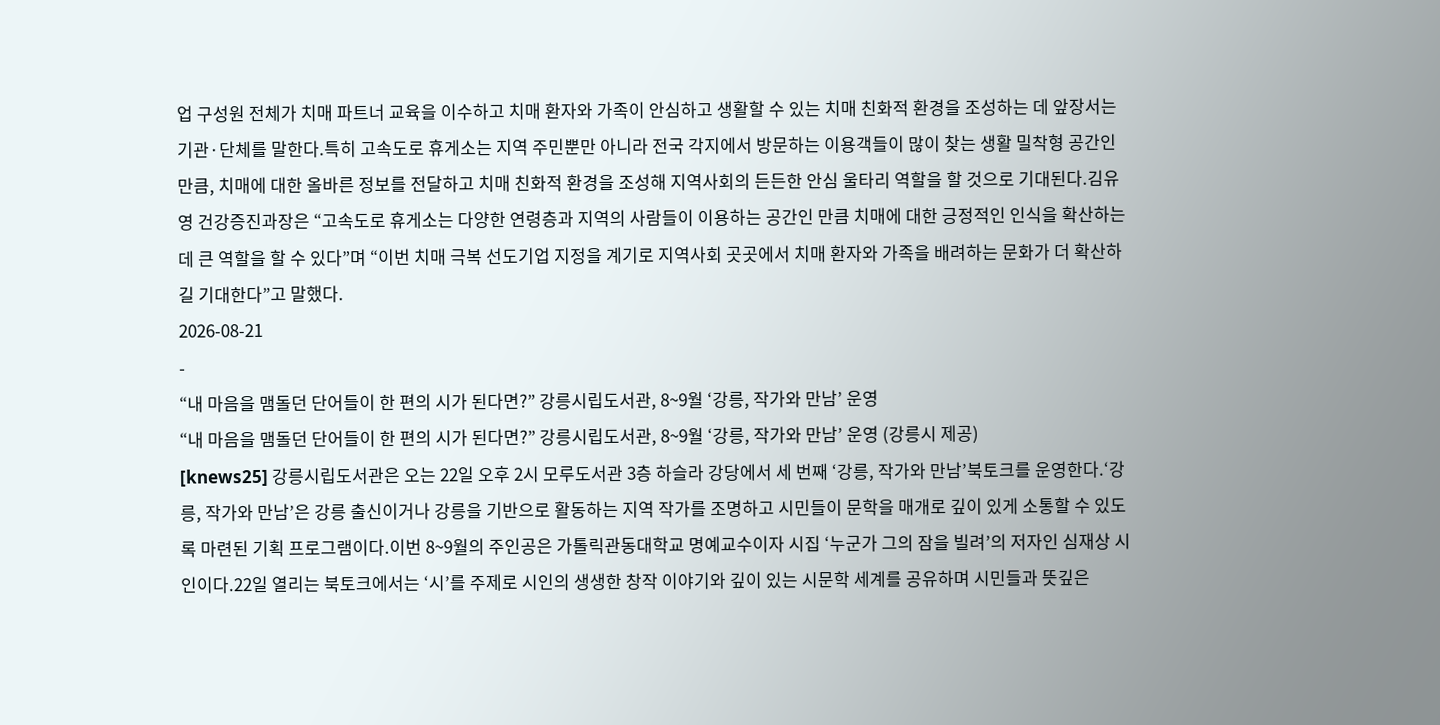업 구성원 전체가 치매 파트너 교육을 이수하고 치매 환자와 가족이 안심하고 생활할 수 있는 치매 친화적 환경을 조성하는 데 앞장서는 기관·단체를 말한다.특히 고속도로 휴게소는 지역 주민뿐만 아니라 전국 각지에서 방문하는 이용객들이 많이 찾는 생활 밀착형 공간인 만큼, 치매에 대한 올바른 정보를 전달하고 치매 친화적 환경을 조성해 지역사회의 든든한 안심 울타리 역할을 할 것으로 기대된다.김유영 건강증진과장은 “고속도로 휴게소는 다양한 연령층과 지역의 사람들이 이용하는 공간인 만큼 치매에 대한 긍정적인 인식을 확산하는 데 큰 역할을 할 수 있다”며 “이번 치매 극복 선도기업 지정을 계기로 지역사회 곳곳에서 치매 환자와 가족을 배려하는 문화가 더 확산하길 기대한다”고 말했다.
2026-08-21
-
“내 마음을 맴돌던 단어들이 한 편의 시가 된다면?” 강릉시립도서관, 8~9월 ‘강릉, 작가와 만남’ 운영
“내 마음을 맴돌던 단어들이 한 편의 시가 된다면?” 강릉시립도서관, 8~9월 ‘강릉, 작가와 만남’ 운영 (강릉시 제공)
[knews25] 강릉시립도서관은 오는 22일 오후 2시 모루도서관 3층 하슬라 강당에서 세 번째 ‘강릉, 작가와 만남’북토크를 운영한다.‘강릉, 작가와 만남’은 강릉 출신이거나 강릉을 기반으로 활동하는 지역 작가를 조명하고 시민들이 문학을 매개로 깊이 있게 소통할 수 있도록 마련된 기획 프로그램이다.이번 8~9월의 주인공은 가톨릭관동대학교 명예교수이자 시집 ‘누군가 그의 잠을 빌려’의 저자인 심재상 시인이다.22일 열리는 북토크에서는 ‘시’를 주제로 시인의 생생한 창작 이야기와 깊이 있는 시문학 세계를 공유하며 시민들과 뜻깊은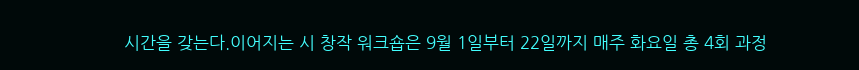시간을 갖는다.이어지는 시 창작 워크숍은 9월 1일부터 22일까지 매주 화요일 총 4회 과정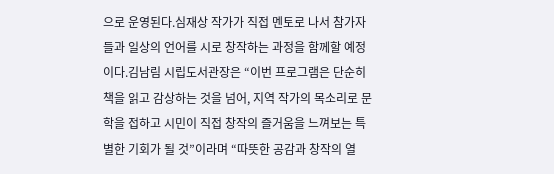으로 운영된다.심재상 작가가 직접 멘토로 나서 참가자들과 일상의 언어를 시로 창작하는 과정을 함께할 예정이다.김남림 시립도서관장은 “이번 프로그램은 단순히 책을 읽고 감상하는 것을 넘어, 지역 작가의 목소리로 문학을 접하고 시민이 직접 창작의 즐거움을 느껴보는 특별한 기회가 될 것”이라며 “따뜻한 공감과 창작의 열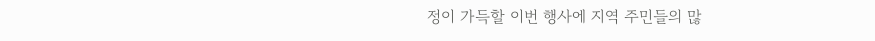정이 가득할 이번 행사에 지역 주민들의 많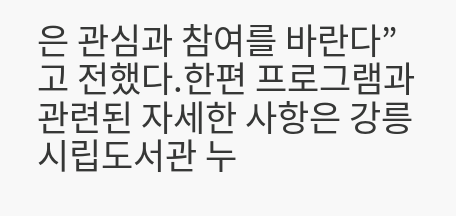은 관심과 참여를 바란다”고 전했다.한편 프로그램과 관련된 자세한 사항은 강릉시립도서관 누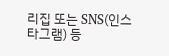리집 또는 SNS(인스타그램) 등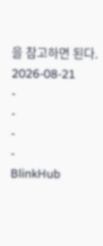을 참고하면 된다.
2026-08-21
-
-
-
-
BlinkHub